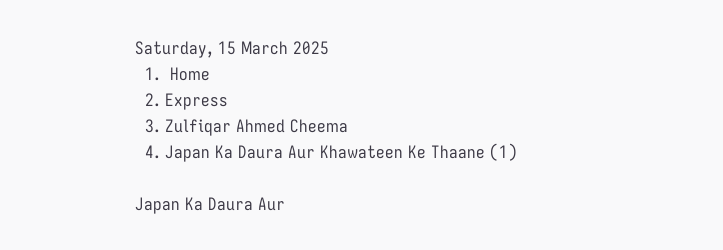Saturday, 15 March 2025
  1.  Home
  2. Express
  3. Zulfiqar Ahmed Cheema
  4. Japan Ka Daura Aur Khawateen Ke Thaane (1)

Japan Ka Daura Aur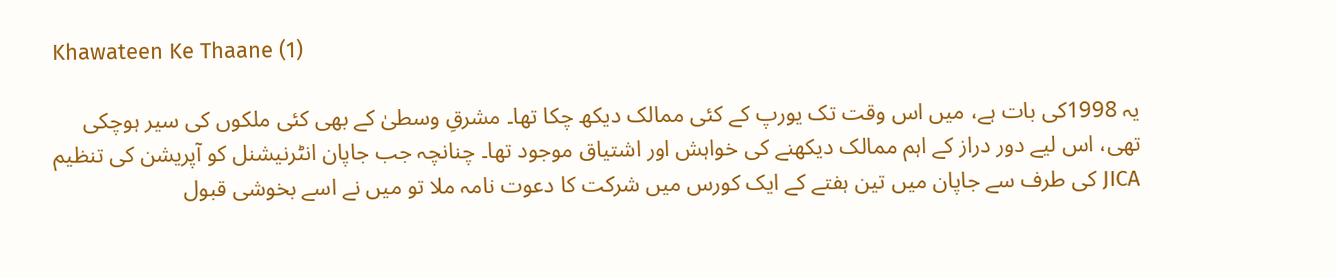Khawateen Ke Thaane (1)

یہ 1998کی بات ہے، میں اس وقت تک یورپ کے کئی ممالک دیکھ چکا تھا۔ مشرقِ وسطیٰ کے بھی کئی ملکوں کی سیر ہوچکی تھی، اس لیے دور دراز کے اہم ممالک دیکھنے کی خواہش اور اشتیاق موجود تھا۔ چنانچہ جب جاپان انٹرنیشنل کو آپریشن کی تنظیم JICA کی طرف سے جاپان میں تین ہفتے کے ایک کورس میں شرکت کا دعوت نامہ ملا تو میں نے اسے بخوشی قبول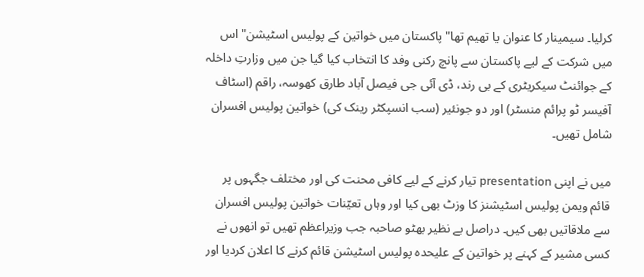کرلیا۔ سیمینار کا عنوان یا تھیم تھا"پاکستان میں خواتین کے پولیس اسٹیشن"اس میں شرکت کے لیے پاکستان سے پانچ رکنی وفد کا انتخاب کیا گیا جن میں وزارتِ داخلہ کے جوائنٹ سیکریٹری کے بی رند، ڈی آئی جی فیصل آباد طارق کھوسہ، راقم (اسٹاف آفیسر ٹو پرائم منسٹر) اور دو جونئیر (سب انسپکٹر رینک کی) خواتین پولیس افسران شامل تھیں۔

میں نے اپنی presentation تیار کرنے کے لیے کافی محنت کی اور مختلف جگہوں پر قائم ویمن پولیس اسٹیشنز کا وزٹ بھی کیا اور وہاں تعیّنات خواتین پولیس افسران سے ملاقاتیں بھی کیں۔ دراصل بے نظیر بھٹو صاحبہ جب وزیراعظم تھیں تو انھوں نے کسی مشیر کے کہنے پر خواتین کے علیحدہ پولیس اسٹیشن قائم کرنے کا اعلان کردیا اور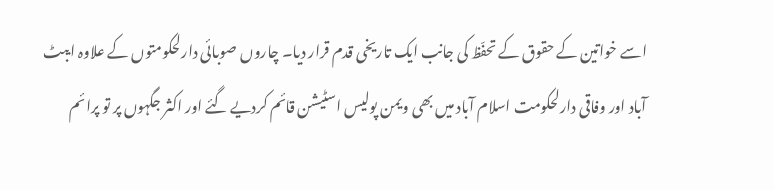اسے خواتین کے حقوق کے تحفّظ کی جانب ایک تاریخی قدم قرار دیا۔ چاروں صوبائی دارلحکومتوں کے علاوہ ایبٹ آباد اور وفاقی دارلحکومت اسلام آباد میں بھی ویمن پولیس اسٹیشن قائم کردیے گئے اور اکثر جگہوں پر تو پرائم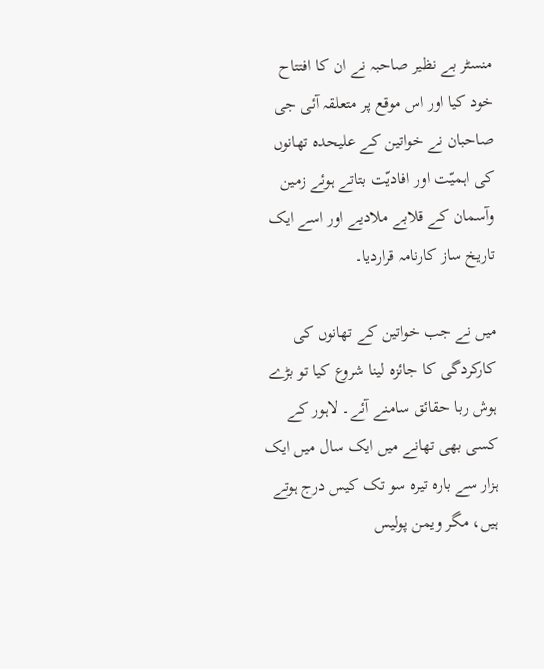منسٹر بے نظیر صاحبہ نے ان کا افتتاح خود کیا اور اس موقع پر متعلقہ آئی جی صاحبان نے خواتین کے علیحدہ تھانوں کی اہمیّت اور افادیّت بتاتے ہوئے زمین وآسمان کے قلابے ملادیے اور اسے ایک تاریخ ساز کارنامہ قراردیا۔

میں نے جب خواتین کے تھانوں کی کارکردگی کا جائزہ لینا شروع کیا تو بڑے ہوش ربا حقائق سامنے آئے۔ لاہور کے کسی بھی تھانے میں ایک سال میں ایک ہزار سے بارہ تیرہ سو تک کیس درج ہوتے ہیں، مگر ویمن پولیس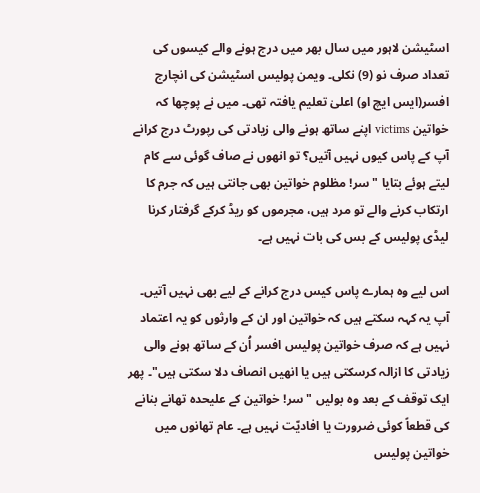اسٹیشن لاہور میں سال بھر میں درج ہونے والے کیسوں کی تعداد صرف نو (9) نکلی۔ ویمن پولیس اسٹیشن کی انچارج افسر(ایس ایچ او) اعلیٰ تعلیم یافتہ تھی۔ میں نے پوچھا کہ خواتین victims اپنے ساتھ ہونے والی زیادتی کی رپورٹ درج کرانے آپ کے پاس کیوں نہیں آتیں؟ تو انھوں نے صاف گوئی سے کام لیتے ہوئے بتایا "سر! مظلوم خواتین بھی جانتی ہیں کہ جرم کا ارتکاب کرنے والے تو مرد ہیں، مجرموں کو ریڈ کرکے گرفتار کرنا لیڈی پولیس کے بس کی بات نہیں ہے۔

اس لیے وہ ہمارے پاس کیس درج کرانے کے لیے بھی نہیں آتیں۔ آپ یہ کہہ سکتے ہیں کہ خواتین اور ان کے وارثوں کو یہ اعتماد نہیں ہے کہ صرف خواتین پولیس افسر اُن کے ساتھ ہونے والی زیادتی کا ازالہ کرسکتی ہیں یا انھیں انصاف دلا سکتی ہیں"۔ پھر ایک توقف کے بعد وہ بولیں "سر! خواتین کے علیحدہ تھانے بنانے کی قطعاً کوئی ضرورت یا افادیّت نہیں ہے۔ عام تھانوں میں خواتین پولیس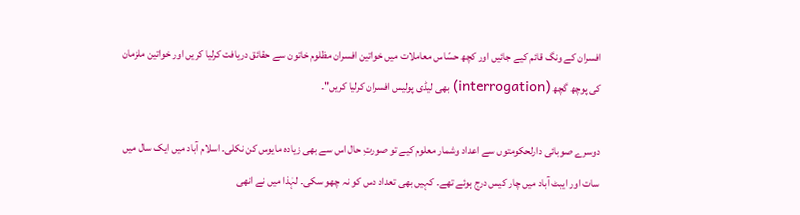افسران کے ونگ قائم کیے جائیں اور کچھ حسّاس معاملات میں خواتین افسران مظلوم خاتون سے حقائق دریافت کرلیا کریں اور خواتین ملزمان کی پوچھ گچھ (interrogation) بھی لیڈی پولیس افسران کرلیا کریں"۔

دوسرے صوبائی دارلحکومتوں سے اعداد وشمار معلوم کیے تو صورتِ حال اس سے بھی زیادہ مایوس کن نکلی۔ اسلام آباد میں ایک سال میں سات اور ایبٹ آباد میں چار کیس درج ہوئے تھے۔ کہیں بھی تعداد دس کو نہ چھو سکی۔ لہٰذا میں نے انھی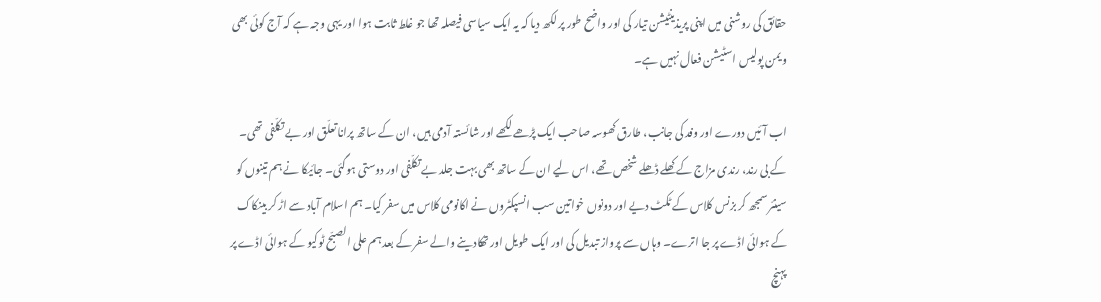حقائق کی روشنی میں اپنی پریذینٹیشن تیار کی اور واضح طور پر لکھ دیا کہ یہ ایک سیاسی فیصلہ تھا جو غلط ثابت ہوا اور یہی وجہ ہے کہ آج کوئی بھی ویمن پولیس اسٹیشن فعال نہیں ہے۔

اب آئیں دورے اور وفد کی جانب، طارق کھوسہ صاحب ایک پڑھے لکھے اور شائستہ آدمی ہیں، ان کے ساتھ پرانا تعلّق اور بے تکلّفی تھی۔ کے بی رند، رندی مزاج کے کھلے ڈھلے شخص تھے، اس لیے ان کے ساتھ بھی بہت جلد بے تکلّفی اور دوستی ہوگئی۔ جائیکا نے ہم تینوں کو سینئر سمجھ کر بزنس کلاس کے ٹکٹ دیے اور دونوں خواتین سب انسپکٹروں نے اکانومی کلاس میں سفر کیا۔ ہم اسلام آباد سے اڑ کر بینکاک کے ہوائی اڈے پر جا اترے۔ وہاں سے پرواز تبدیل کی اور ایک طویل اور تھکادینے والے سفر کے بعد ہم علی الصبّح ٹوکیو کے ہوائی اڈے پر پہنچ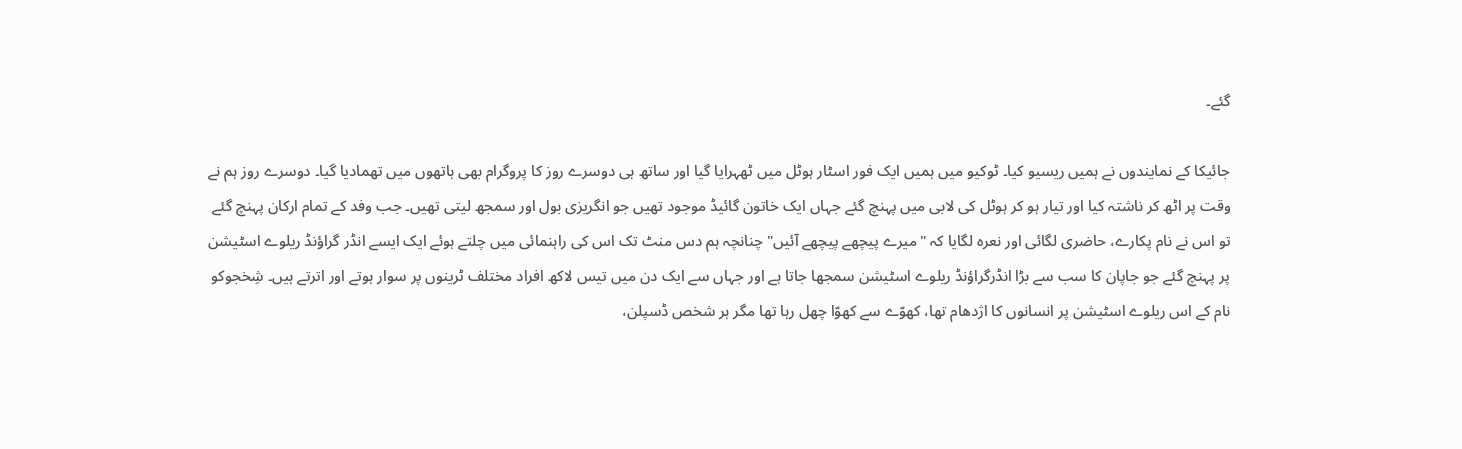گئے۔

جائیکا کے نمایندوں نے ہمیں ریسیو کیا۔ ٹوکیو میں ہمیں ایک فور اسٹار ہوٹل میں ٹھہرایا گیا اور ساتھ ہی دوسرے روز کا پروگرام بھی ہاتھوں میں تھمادیا گیا۔ دوسرے روز ہم نے وقت پر اٹھ کر ناشتہ کیا اور تیار ہو کر ہوٹل کی لابی میں پہنچ گئے جہاں ایک خاتون گائیڈ موجود تھیں جو انگریزی بول اور سمجھ لیتی تھیں۔ جب وفد کے تمام ارکان پہنچ گئے تو اس نے نام پکارے، حاضری لگائی اور نعرہ لگایا کہ "میرے پیچھے پیچھے آئیں" چنانچہ ہم دس منٹ تک اس کی راہنمائی میں چلتے ہوئے ایک ایسے انڈر گراؤنڈ ریلوے اسٹیشن پر پہنچ گئے جو جاپان کا سب سے بڑا انڈرگراؤنڈ ریلوے اسٹیشن سمجھا جاتا ہے اور جہاں سے ایک دن میں تیس لاکھ افراد مختلف ٹرینوں پر سوار ہوتے اور اترتے ہیں۔ شِخجوکو نام کے اس ریلوے اسٹیشن پر انسانوں کا اژدھام تھا، کھوّے سے کھوّا چھل رہا تھا مگر ہر شخص ڈسپلن،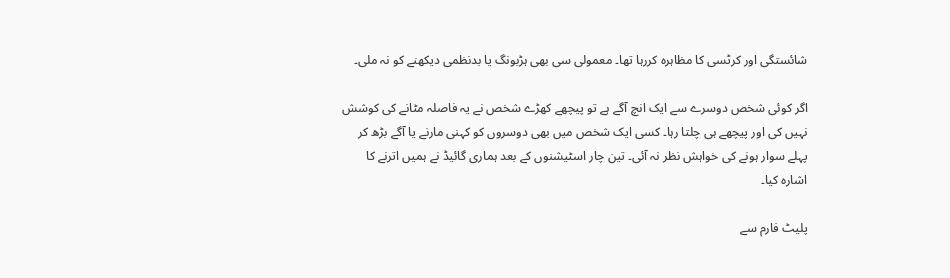شائستگی اور کرٹسی کا مظاہرہ کررہا تھا۔ معمولی سی بھی ہڑبونگ یا بدنظمی دیکھنے کو نہ ملی۔

اگر کوئی شخص دوسرے سے ایک انچ آگے ہے تو پیچھے کھڑے شخص نے یہ فاصلہ مٹانے کی کوشش نہیں کی اور پیچھے ہی چلتا رہا۔ کسی ایک شخص میں بھی دوسروں کو کہنی مارنے یا آگے بڑھ کر پہلے سوار ہونے کی خواہش نظر نہ آئی۔ تین چار اسٹیشنوں کے بعد ہماری گائیڈ نے ہمیں اترنے کا اشارہ کیا۔

پلیٹ فارم سے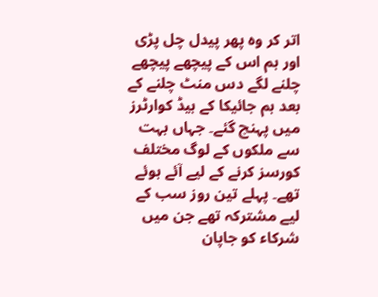اتر کر وہ پھر پیدل چل پڑی اور ہم اس کے پیچھے پیچھے چلنے لگے دس منٹ چلنے کے بعد ہم جائیکا کے ہیڈ کوارٹرز میں پہنچ گئے۔ جہاں بہت سے ملکوں کے لوگ مختلف کورسز کرنے کے لیے آئے ہوئے تھے۔ پہلے تین روز سب کے لیے مشترکہ تھے جن میں شرکاء کو جاپان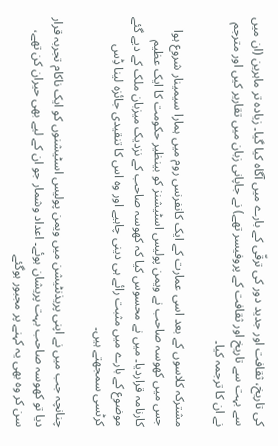کی تاریخ، ثقافت اور جدید دور کی ترقّی کے بارے میں آگاہ کیا گیا۔ زیادہ تر ماہرین (ان میں سے بہت سے تاریخ اور ثقافت کے پروفیسر تھے) نے جاپانی زبان میں تقاریر کیں اور مترجم نے ان کا ترجمہ کیا۔

مشترکہ کلاسوں کے بعد اسی عمارت کے ایک کانفرنس روم میں ہمارا سیمینار شروع ہوا جس میں کھوسہ صاحب نے ویمن پولیس اسٹیشنز کو بینظیر حکومت کا ایک عظیم کارنامہ قراردیا۔ میں نے محسوس کیا کہ کھوسہ صاحب کے نزدیک میزبان ملک کے دیے گئے موضوع کے بارے میں مثبت رائے ہی دینی چاہیے اور وہ اس کا تنقیدی جائزہ لینا ڈِس کرٹسی سمجھتے ہیں۔

چنانچہ جب میں نے اپنی پریذنٹیشن میں ویمن پولیس اسٹیشنوں کو ایک ناکام تجربہ قرار دیا تو کھوسہ صاحب بہت پریشان ہوئے۔ اعداد وشمار جو ان کے لیے بھی حیران کن تھے، سن کر وہ بھی یہ کہنے پر مجبور ہوگئے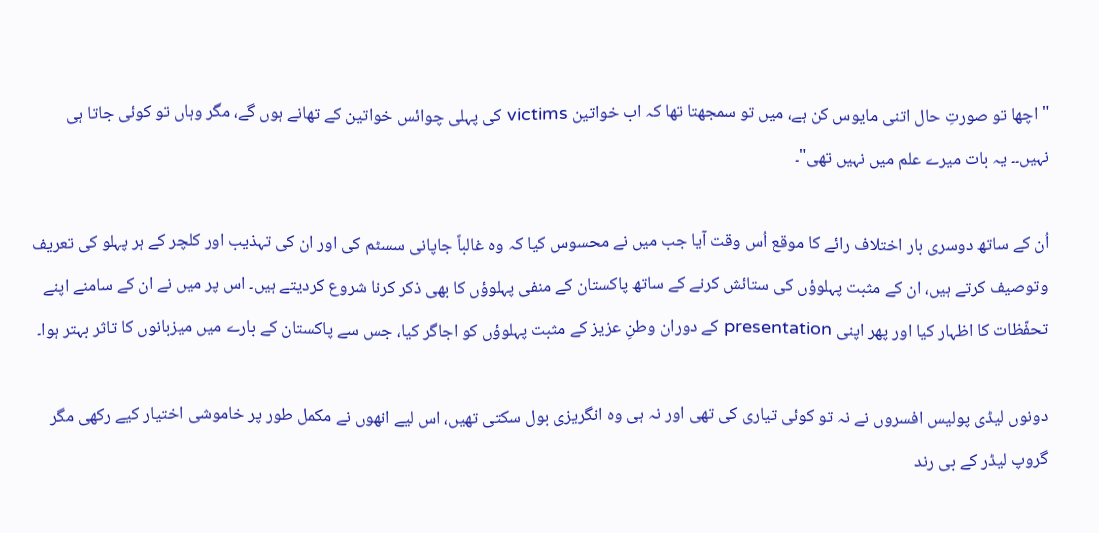" اچھا تو صورتِ حال اتنی مایوس کن ہے، میں تو سمجھتا تھا کہ اب خواتین victims کی پہلی چوائس خواتین کے تھانے ہوں گے، مگر وہاں تو کوئی جاتا ہی نہیں۔۔ یہ بات میرے علم میں نہیں تھی"۔

اُن کے ساتھ دوسری بار اختلاف رائے کا موقع اُس وقت آیا جب میں نے محسوس کیا کہ وہ غالباً جاپانی سسٹم کی اور ان کی تہذیب اور کلچر کے ہر پہلو کی تعریف وتوصیف کرتے ہیں، ان کے مثبت پہلوؤں کی ستائش کرنے کے ساتھ پاکستان کے منفی پہلوؤں کا بھی ذکر کرنا شروع کردیتے ہیں۔ اس پر میں نے ان کے سامنے اپنے تحفّظات کا اظہار کیا اور پھر اپنی presentation کے دوران وطنِ عزیز کے مثبت پہلوؤں کو اجاگر کیا، جس سے پاکستان کے بارے میں میزبانوں کا تاثر بہتر ہوا۔

دونوں لیڈی پولیس افسروں نے نہ تو کوئی تیاری کی تھی اور نہ ہی وہ انگریزی بول سکتی تھیں، اس لیے انھوں نے مکمل طور پر خاموشی اختیار کیے رکھی مگر گروپ لیڈر کے بی رند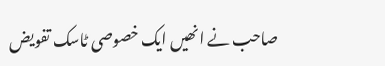صاحب نے انھیں ایک خصوصی ٹاسک تفویض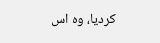کردیا، وہ اس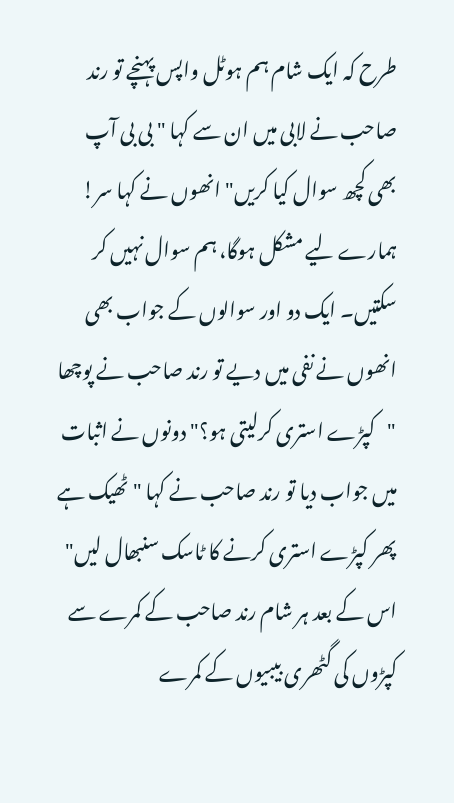طرح کہ ایک شام ہم ہوٹل واپس پہنچے تو رند صاحب نے لابی میں ان سے کہا " بی بی آپ بھی کچھ سوال کیا کریں" انھوں نے کہا سر! ہمارے لیے مشکل ہوگا، ہم سوال نہیں کر سکتیں۔ ایک دو اور سوالوں کے جواب بھی انھوں نے نفی میں دیے تو رند صاحب نے پوچھا "کپڑے استری کرلیتی ہو؟" دونوں نے اثبات میں جواب دیا تو رند صاحب نے کہا "ٹھیک ہے پھر کپڑے استری کرنے کا ٹاسک سنبھال لیں" اس کے بعد ہر شام رند صاحب کے کمرے سے کپڑوں کی گٹھری بیبیوں کے کمرے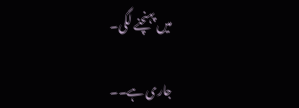میں پہنچنے لگی۔

جاری ہے۔۔